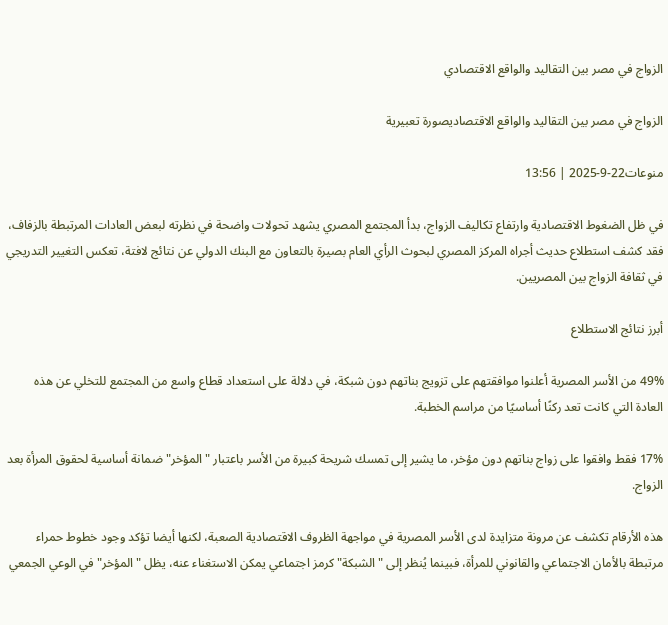الزواج في مصر بين التقاليد والواقع الاقتصادي

الزواج في مصر بين التقاليد والواقع الاقتصاديصورة تعبيرية

منوعات22-9-2025 | 13:56

في ظل الضغوط الاقتصادية وارتفاع تكاليف الزواج، بدأ المجتمع المصري يشهد تحولات واضحة في نظرته لبعض العادات المرتبطة بالزفاف، فقد كشف استطلاع حديث أجراه المركز المصري لبحوث الرأي العام بصيرة بالتعاون مع البنك الدولي عن نتائج لافتة، تعكس التغيير التدريجي في ثقافة الزواج بين المصريين.

أبرز نتائج الاستطلاع

49% من الأسر المصرية أعلنوا موافقتهم على تزويج بناتهم دون شبكة، في دلالة على استعداد قطاع واسع من المجتمع للتخلي عن هذه العادة التي كانت تعد ركنًا أساسيًا من مراسم الخطبة.

17% فقط وافقوا على زواج بناتهم دون مؤخر، ما يشير إلى تمسك شريحة كبيرة من الأسر باعتبار "المؤخر" ضمانة أساسية لحقوق المرأة بعد الزواج.

هذه الأرقام تكشف عن مرونة متزايدة لدى الأسر المصرية في مواجهة الظروف الاقتصادية الصعبة، لكنها أيضا تؤكد وجود خطوط حمراء مرتبطة بالأمان الاجتماعي والقانوني للمرأة، فبينما يُنظر إلى "الشبكة" كرمز اجتماعي يمكن الاستغناء عنه، يظل "المؤخر" في الوعي الجمعي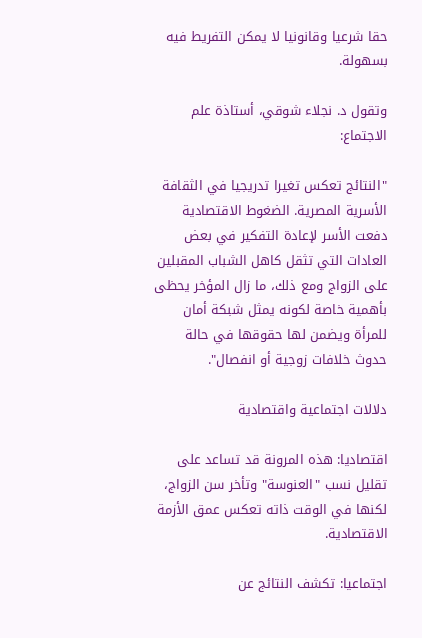حقا شرعيا وقانونيا لا يمكن التفريط فيه بسهولة.

وتقول د. نجلاء شوقي، أستاذة علم الاجتماع:

"النتائج تعكس تغيرا تدريجيا في الثقافة الأسرية المصرية. الضغوط الاقتصادية دفعت الأسر لإعادة التفكير في بعض العادات التي تثقل كاهل الشباب المقبلين على الزواج ومع ذلك، ما زال المؤخر يحظى بأهمية خاصة لكونه يمثل شبكة أمان للمرأة ويضمن لها حقوقها في حالة حدوث خلافات زوجية أو انفصال".

دلالات اجتماعية واقتصادية

اقتصاديا: هذه المرونة قد تساعد على تقليل نسب "العنوسة" وتأخر سن الزواج، لكنها في الوقت ذاته تعكس عمق الأزمة الاقتصادية.

اجتماعيا: تكشف النتائج عن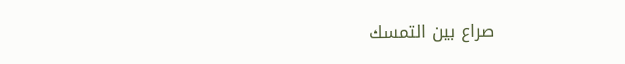صراع بين التمسك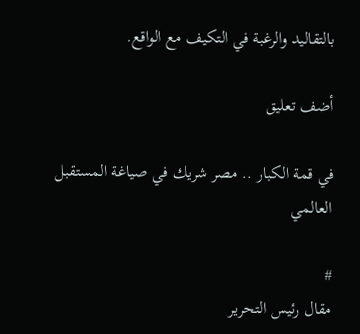بالتقاليد والرغبة في التكيف مع الواقع.

أضف تعليق

في قمة الكبار .. مصر شريك في صياغة المستقبل العالمي

#
مقال رئيس التحرير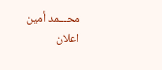محـــمد أمين
اعلان